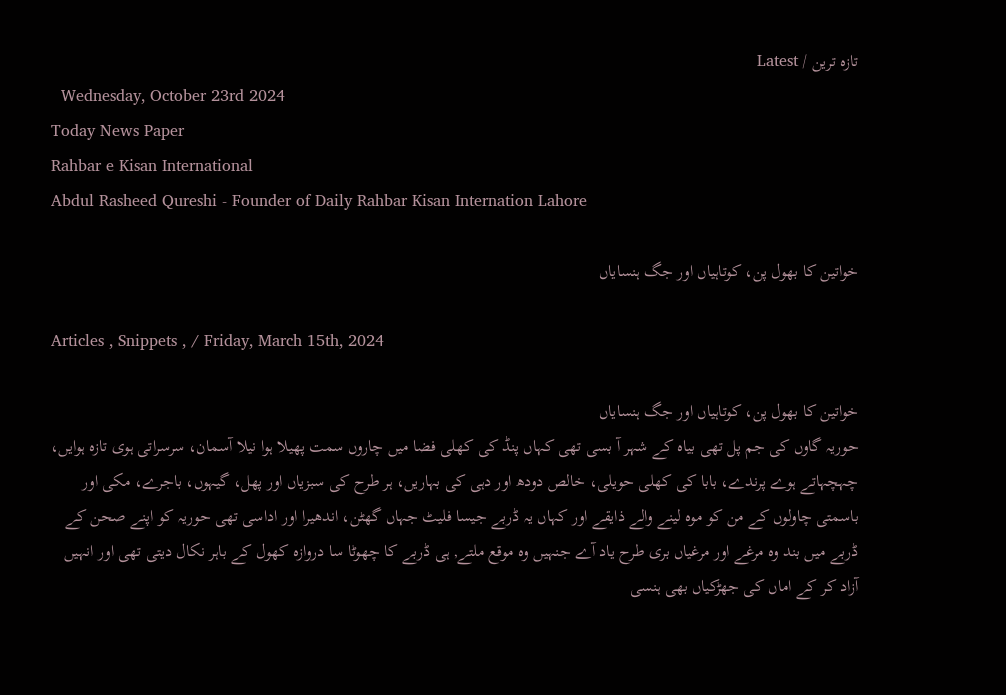تازہ ترین / Latest
  Wednesday, October 23rd 2024
Today News Paper
Rahbar e Kisan International
Abdul Rasheed Qureshi - Founder of Daily Rahbar Kisan Internation Lahore

خواتین کا بھول پن، کوتاہیاں اور جگ ہنسایاں

Articles , Snippets , / Friday, March 15th, 2024

خواتین کا بھول پن، کوتاہیاں اور جگ ہنسایاں
حوریہ گاوں کی جم پل تھی بیاہ کے شہر آ بسی تھی کہاں پنڈ کی کھلی فضا میں چاروں سمت پھیلا ہوا نیلا آسمان، سرسراتی ہوی تازہ ہوایں، چہچہاتے ہوے پرندے، بابا کی کھلی حویلی، خالص دودھ اور دہی کی بہاریں، ہر طرح کی سبزیاں اور پھل، گیہوں، باجرے، مکی اور باسمتی چاولوں کے من کو موہ لینے والے ذایقے اور کہاں یہ ڈربے جیسا فلیٹ جہاں گھٹن، اندھیرا اور اداسی تھی حوریہ کو اپنے صحن کے ڈربے میں بند وہ مرغے اور مرغیاں بری طرح یاد آے جنہیں وہ موقع ملتے, ہی ڈربے کا چھوٹا سا دروازہ کھول کے باہر نکال دیتی تھی اور انہیں آزاد کر کے اماں کی جھڑکیاں بھی ہنسی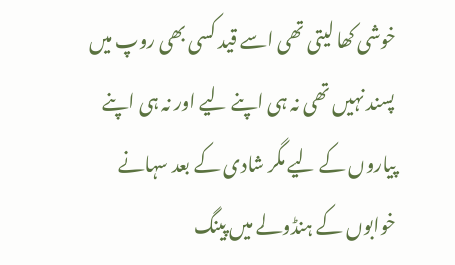خوشی کھا لیتی تھی اسے قید کسی بھی روپ میں پسند نہیں تھی نہ ہی اپنے لیے اور نہ ہی اپنے پیاروں کے لیے مگر شادی کے بعد سہانے خوابوں کے ہنڈولے میں پینگ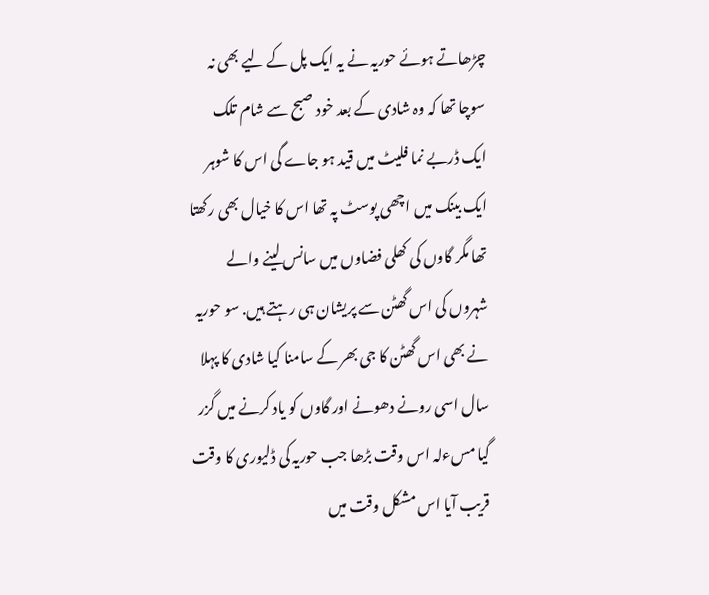چڑھاتے ہوئے حوریہ نے یہ ایک پل کے لیے بھی نہ سوچا تھا کہ وہ شادی کے بعد خود صبح سے شام تلک ایک ڈربے نما فلیٹ میں قید ہو جاے گی اس کا شوہر ایک بینک میں اچھی پوسٹ پہ تھا اس کا خیال بھی رکھتا تھا مگر گاوں کی کھلی فضاوں میں سانس لینے والے شہروں کی اس گھٹن سے پریشان ہی رہتے ہیں. سو حوریہ نے بھی اس گھٹن کا جی بھر کے سامنا کیا شادی کا پہلا سال اسی رونے دھونے اور گاوں کو یاد کرنے میں گزر گیا مسءلہ اس وقت بڑھا جب حوریہ کی ڈلیوری کا وقت قریب آیا اس مشکل وقت میں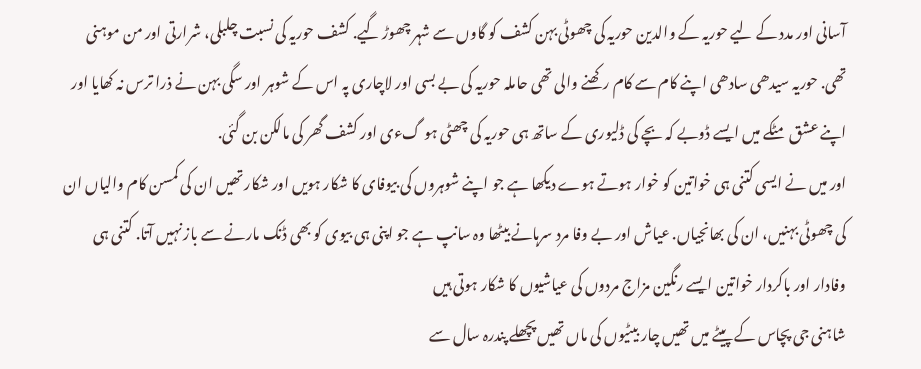آسانی اور مدد کے لیے حوریہ کے والدین حوریہ کی چھوٹی بہن کشف کو گاوں سے شہر چھوڑ گیے. کشف حوریہ کی نسبت چلبلی، شرارتی اور من موہنی تھی. حوریہ سیدھی سادھی اپنے کام سے کام رکھنے والی تھی حاملہ حوریہ کی بے بسی اور لاچاری پہ اس کے شوہر اور سگی بہن نے ذرا ترس نہ کھایا اور اپنے عشق مٹکے میں ایسے ڈوبے کہ بچے کی ڈلیوری کے ساتھ ہی حوریہ کی چھٹی ہو گءی اور کشف گھر کی مالکن بن گئی.
اور میں نے ایسی کتنی ہی خواتین کو خوار ہوتے ہوے دیکھا ہے جو اپنے شوہروں کی بیوفای کا شکار ہویں اور شکار تھیں ان کی کمسن کام والیاں ان کی چھوٹی بہنیں، ان کی بھانجیاں. عیاش اور بے وفا مرد سرہانے بیٹھا وہ سانپ ہے جو اپنی ہی بیوی کو بھی ڈنک مارنے سے باز نہیں آتا. کتنی ہی وفادار اور باکردار خواتین ایسے رنگین مزاج مردوں کی عیاشیوں کا شکار ہوتی ہیں
شاہنی جی پچاس کے پیٹے میں تھیں چار بیٹیوں کی ماں تھیں پچھلے پندرہ سال سے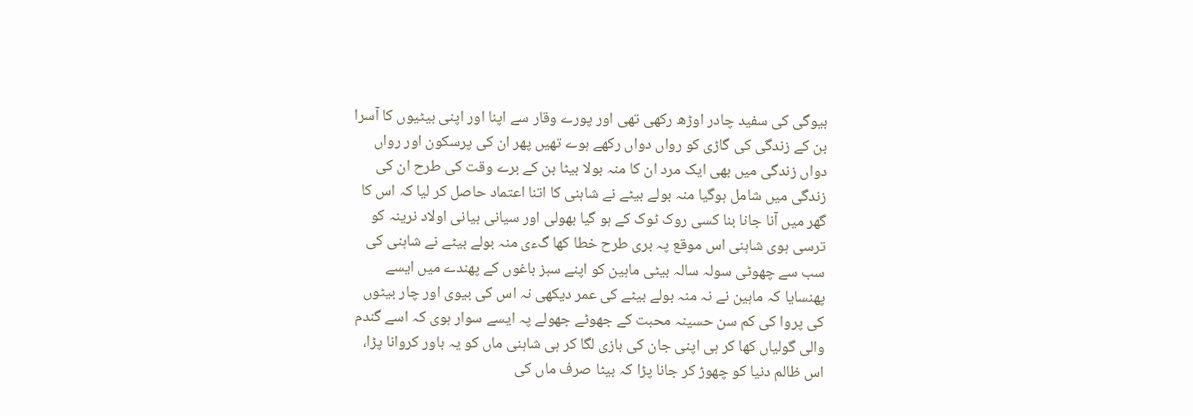بیوگی کی سفید چادر اوڑھ رکھی تھی اور پورے وقار سے اپنا اور اپنی بیٹیوں کا آسرا بن کے زندگی کی گاڑی کو رواں دواں رکھے ہوے تھیں پھر ان کی پرسکون اور رواں دواں زندگی میں بھی ایک مرد ان کا منہ بولا بیٹا بن کے برے وقت کی طرح ان کی زندگی میں شامل ہوگیا منہ بولے بیٹے نے شاہنی کا اتنا اعتماد حاصل کر لیا کہ اس کا گھر میں آنا جانا بنا کسی روک ٹوک کے ہو گیا بھولی اور سیانی بیانی اولاد نرینہ کو ترسی ہوی شاہنی اس موقع پہ بری طرح خطا کھا گءی منہ بولے بیٹے نے شاہنی کی سب سے چھوٹی سولہ سالہ بیٹی ماہین کو اپنے سبز باغوں کے پھندے میں ایسے پھنسایا کہ ماہین نے نہ منہ بولے بیٹے کی عمر دیکھی نہ اس کی بیوی اور چار بیٹوں کی پروا کی کم سن حسینہ محبت کے جھوٹے جھولے پہ ایسے سوار ہوی کہ اسے گندم والی گولیاں کھا کر ہی اپنی جان کی بازی لگا کر ہی شاہنی ماں کو یہ باور کروانا پڑا، اس ظالم دنیا کو چھوڑ کر جانا پڑا کہ بیٹا صرف ماں کی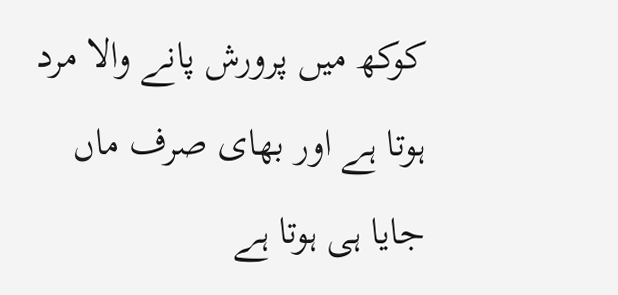کوکھ میں پرورش پانے والا مرد ہوتا ہے اور بھای صرف ماں جایا ہی ہوتا ہے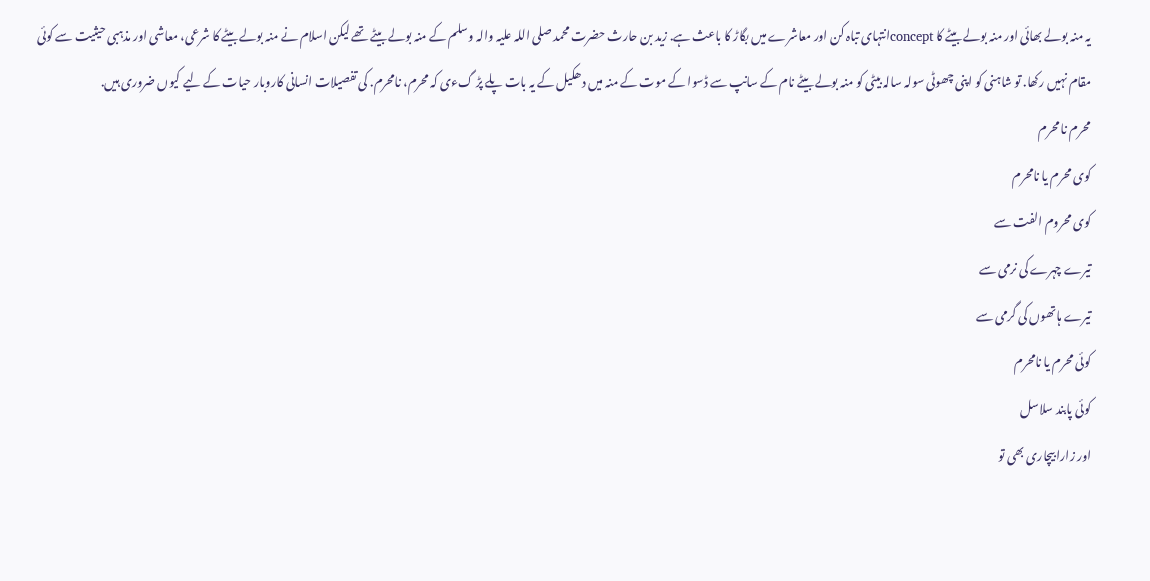یہ منہ بولے بھائی اور منہ بولے بیٹے کا conceptانتہای تباہ کن اور معاشرے میں بگاڑ کا باعث ہے. زید بن حارث حضرت محمد صلی اللہ علیہ والہ وسلم کے منہ بولے بیٹے تھے لیکن اسلام نے منہ بولے بیٹے کا شرعی، معاشی اور مذہبی حیثیت سے کوئی مقام نہیں رکھا. تو شاہنی کو اپنی چھوٹی سولہ سالہ بیٹی کو منہ بولے بیٹے نام کے سانپ سے ڈسوا کے موت کے منہ میں دھکیل کے یہ بات پلے پڑ گءی کہ محرم، نامحرم. کی تفصیلات انسانی کاروبار حیات کے لیے کیوں ضروری ہیں.
محرم نا محرم
کوی محرم یا نامحرم
کوی محروم الفت سے
تیرے چہرے کی نرمی سے
تیرے ہاتھوں کی گرمی سے
کوئی محرم یا نامحرم
کوئی پابند سلاسل
اور زارا بیچاری بھی تو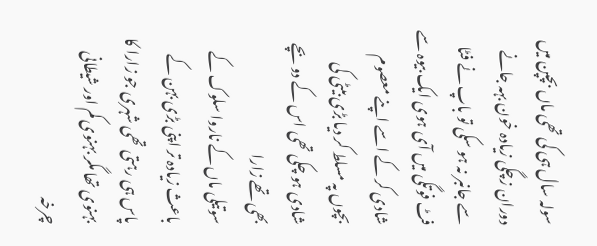سولہ سال ہی کی تھی ماں بچپن میں دوران زچگی زیادہ خون بہہ جانے سے جانبر نہ ہو سکی تو باپ نے فٹا فٹ فوتگی میں آی ہوی ایک بیوہ سے شادی کر کے اسے اپنے معصوم بچوں پہ مسلط کر دیا بڑی بیٹی کی شادی ہو چکی تھی اس کے دو بچے بھی تھے زارا
سوتیلی ماں کے ناروا سلوک کے باعث زیادہ تر اپنی بڑی بہن کے پاس ہی رہتی تھی شہری جو زارا کا بہنوی تھا مگر بہنوی کم اور شیطانی چرخہ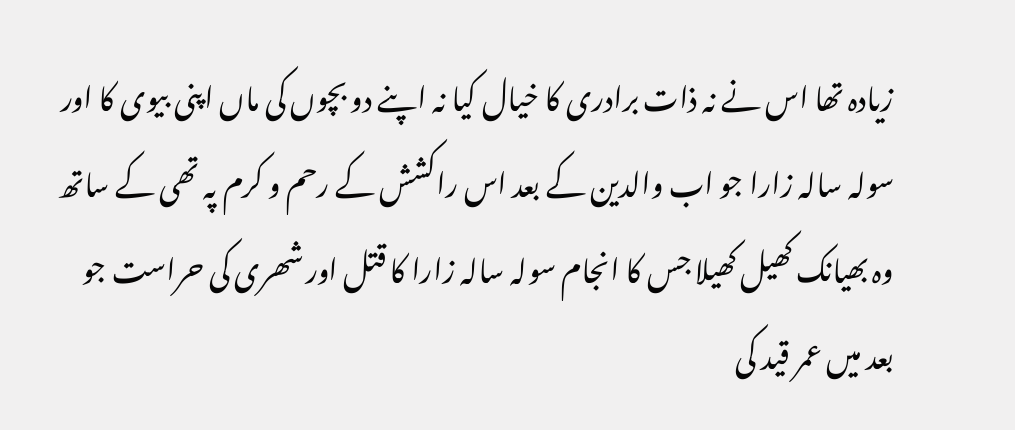زیادہ تھا اس نے نہ ذات برادری کا خیال کیا نہ اپنے دو بچوں کی ماں اپنی بیوی کا اور سولہ سالہ زارا جو اب والدین کے بعد اس راکشش کے رحم و کرم پہ تھی کے ساتھ وہ بھیانک کھیل کھیلا جس کا انجام سولہ سالہ زارا کا قتل اور شھری کی حراست جو بعد میں عمر قید کی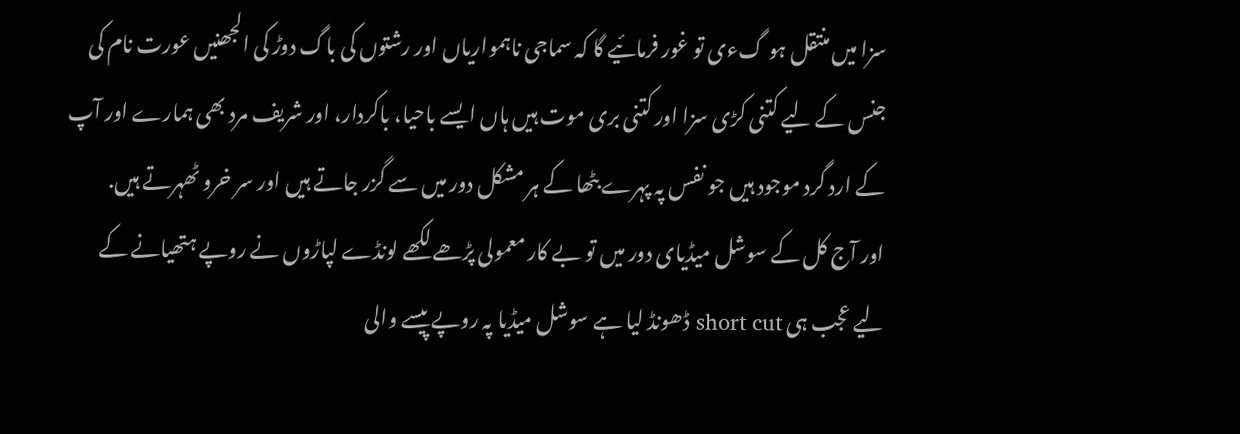سزا میں منتقل ہو گءی تو غور فرمائیے گا کہ سماجی ناہمواریاں اور رشتوں کی باگ دوڑ کی الجھنیں عورت نام کی جنس کے لیے کتنی کڑی سزا اور کتنی بری موت ہیں ہاں ایسے باحیا، باکردار، اور شریف مرد بھی ہمارے اور آپ کے ارد گرد موجود ہیں جو نفس پہ پہرے بٹھا کے ہر مشکل دور میں سے گزر جاتے ہیں اور سر خرو ٹھہرتے ہیں.
اور آج کل کے سوشل میڈیای دور میں تو بے کار معمولی پڑھے لکھے لونڈے لپاڑوں نے روپے ہتھیانے کے لیے عجب ہی short cut ڈھونڈ لیا ہے سوشل میڈیا پہ روپے پیسے والی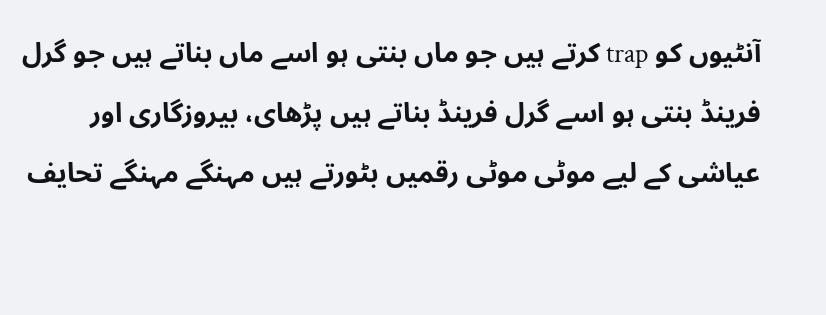آنٹیوں کو trap کرتے ہیں جو ماں بنتی ہو اسے ماں بناتے ہیں جو گرل فرینڈ بنتی ہو اسے گرل فرینڈ بناتے ہیں پڑھای، بیروزگاری اور عیاشی کے لیے موٹی موٹی رقمیں بٹورتے ہیں مہنگے مہنگے تحایف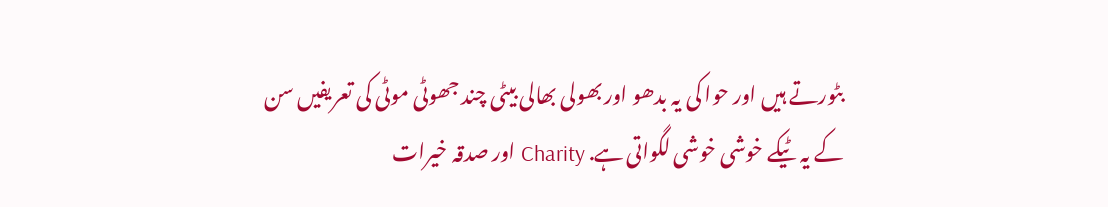بٹورتے ہیں اور حوا کی یہ بدھو اور بھولی بھالی بیٹی چند جھوٹی موٹی کی تعریفیں سن کے یہ ٹیکے خوشی خوشی لگواتی ہے. Charity اور صدقہ خیرات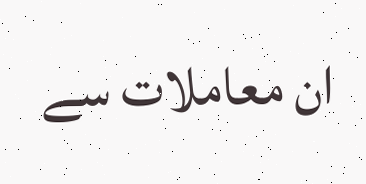ان معاملات سے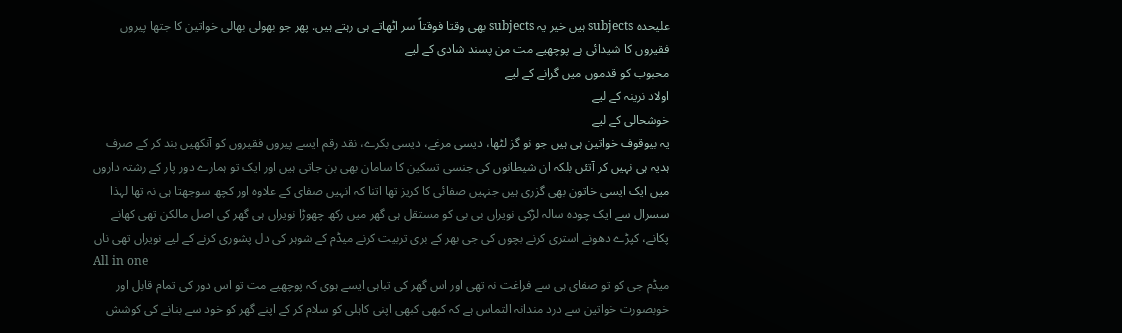علیحدہ subjects ہیں خیر یہ subjects بھی وقتا فوقتاً سر اٹھاتے ہی رہتے ہیں. پھر جو بھولی بھالی خواتین کا جتھا پیروں فقیروں کا شیدائی ہے پوچھیے مت من پسند شادی کے لیے
محبوب کو قدموں میں گرانے کے لیے
اولاد نرینہ کے لیے
خوشحالی کے لیے
یہ بیوقوف خواتین ہی ہیں جو نو گز لٹھا، دیسی مرغے، دیسی بکرے، نقد رقم ایسے پیروں فقیروں کو آنکھیں بند کر کے صرف ہدیہ ہی نہیں کر آتئں بلکہ ان شیطانوں کی جنسی تسکین کا سامان بھی بن جاتی ہیں اور ایک تو ہمارے دور پار کے رشتہ داروں میں ایک ایسی خاتون بھی گزری ہیں جنہیں صفائی کا کریز تھا اتنا کہ انہیں صفای کے علاوہ اور کچھ سوجھتا ہی نہ تھا لہذا سسرال سے ایک چودہ سالہ لڑکی نویراں بی بی کو مستقل ہی گھر میں رکھ چھوڑا نویراں ہی گھر کی اصل مالکن تھی کھانے پکانے، کپڑے دھونے استری کرنے بچوں کی جی بھر کے بری تربیت کرنے میڈم کے شوہر کی دل پشوری کرنے کے لیے نویراں تھی ناں
All in one
میڈم جی کو تو صفای ہی سے فراغت نہ تھی اور اس گھر کی تباہی ایسے ہوی کہ پوچھیے مت تو اس دور کی تمام قابل اور خوبصورت خواتین سے درد مندانہ التماس ہے کہ کبھی کبھی اپنی کاہلی کو سلام کر کے اپنے گھر کو خود سے بنانے کی کوشش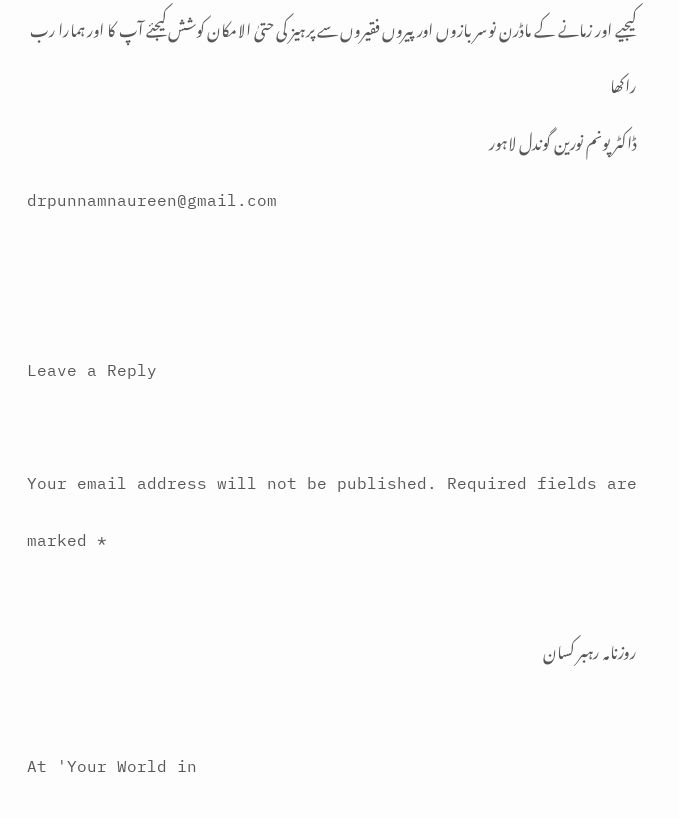کیجیے اور زمانے کے ماڈرن نوسر بازوں اور پیروں فقیروں سے پرہیز کی حتیٰ الامکان کوشش کیجئے آپ کا اور ہمارا رب راکھا
ڈاکٹر پونم نورین گوندل لاہور
drpunnamnaureen@gmail.com


Leave a Reply

Your email address will not be published. Required fields are marked *

روزنامہ رہبر کسان

At 'Your World in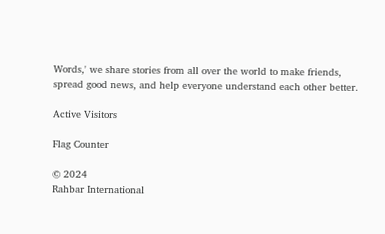Words,' we share stories from all over the world to make friends, spread good news, and help everyone understand each other better.

Active Visitors

Flag Counter

© 2024
Rahbar International